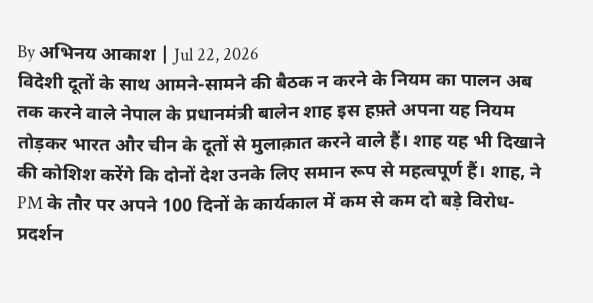By अभिनय आकाश | Jul 22, 2026
विदेशी दूतों के साथ आमने-सामने की बैठक न करने के नियम का पालन अब तक करने वाले नेपाल के प्रधानमंत्री बालेन शाह इस हफ़्ते अपना यह नियम तोड़कर भारत और चीन के दूतों से मुलाक़ात करने वाले हैं। शाह यह भी दिखाने की कोशिश करेंगे कि दोनों देश उनके लिए समान रूप से महत्वपूर्ण हैं। शाह, ने PM के तौर पर अपने 100 दिनों के कार्यकाल में कम से कम दो बड़े विरोध-प्रदर्शन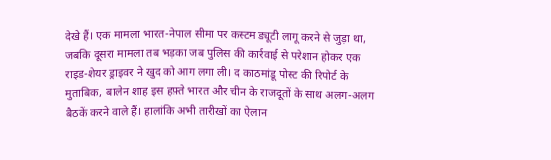देखे हैं। एक मामला भारत-नेपाल सीमा पर कस्टम ड्यूटी लागू करने से जुड़ा था, जबकि दूसरा मामला तब भड़का जब पुलिस की कार्रवाई से परेशान होकर एक राइड-शेयर ड्राइवर ने खुद को आग लगा ली। द काठमांडू पोस्ट की रिपोर्ट के मुताबिक, बालेन शाह इस हफ़्ते भारत और चीन के राजदूतों के साथ अलग-अलग बैठकें करने वाले हैं। हालांकि अभी तारीखों का ऐलान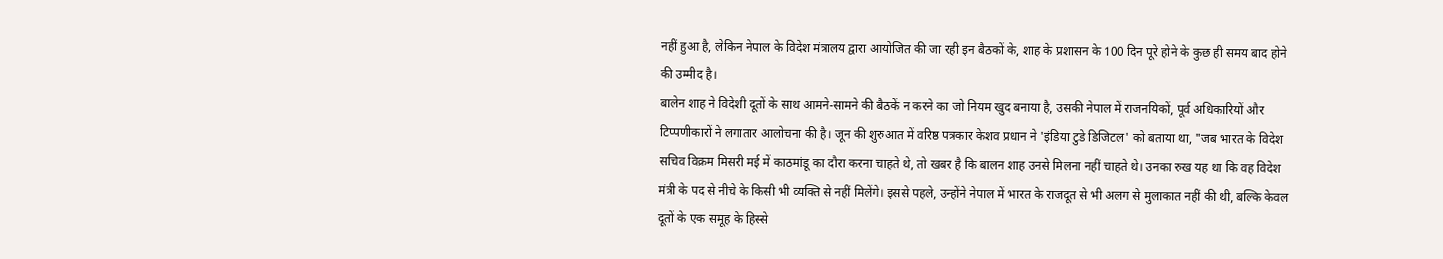नहीं हुआ है, लेकिन नेपाल के विदेश मंत्रालय द्वारा आयोजित की जा रही इन बैठकों के, शाह के प्रशासन के 100 दिन पूरे होने के कुछ ही समय बाद होने की उम्मीद है।
बालेन शाह ने विदेशी दूतों के साथ आमने-सामने की बैठकें न करने का जो नियम खुद बनाया है, उसकी नेपाल में राजनयिकों, पूर्व अधिकारियों और टिप्पणीकारों ने लगातार आलोचना की है। जून की शुरुआत में वरिष्ठ पत्रकार केशव प्रधान ने 'इंडिया टुडे डिजिटल' को बताया था, "जब भारत के विदेश सचिव विक्रम मिसरी मई में काठमांडू का दौरा करना चाहते थे, तो खबर है कि बालन शाह उनसे मिलना नहीं चाहते थे। उनका रुख यह था कि वह विदेश मंत्री के पद से नीचे के किसी भी व्यक्ति से नहीं मिलेंगे। इससे पहले, उन्होंने नेपाल में भारत के राजदूत से भी अलग से मुलाकात नहीं की थी, बल्कि केवल दूतों के एक समूह के हिस्से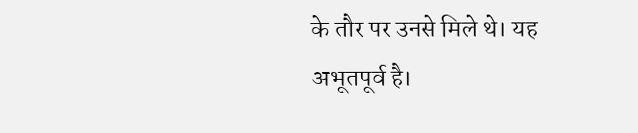के तौर पर उनसे मिले थे। यह अभूतपूर्व है।